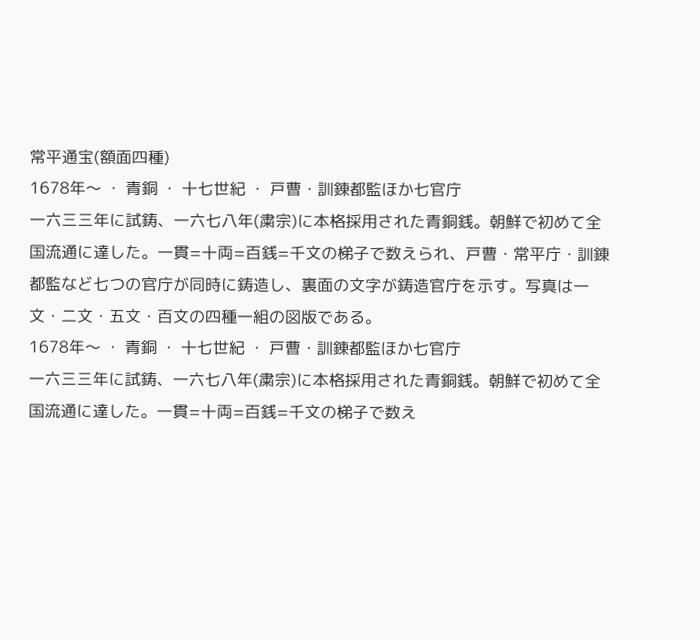常平通宝(額面四種)
1678年〜 ・ 青銅 ・ 十七世紀 ・ 戸曹・訓錬都監ほか七官庁
一六三三年に試鋳、一六七八年(粛宗)に本格採用された青銅銭。朝鮮で初めて全国流通に達した。一貫=十両=百銭=千文の梯子で数えられ、戸曹・常平庁・訓錬都監など七つの官庁が同時に鋳造し、裏面の文字が鋳造官庁を示す。写真は一文・二文・五文・百文の四種一組の図版である。
1678年〜 ・ 青銅 ・ 十七世紀 ・ 戸曹・訓錬都監ほか七官庁
一六三三年に試鋳、一六七八年(粛宗)に本格採用された青銅銭。朝鮮で初めて全国流通に達した。一貫=十両=百銭=千文の梯子で数え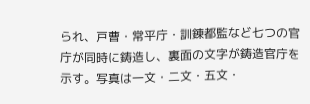られ、戸曹・常平庁・訓錬都監など七つの官庁が同時に鋳造し、裏面の文字が鋳造官庁を示す。写真は一文・二文・五文・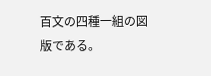百文の四種一組の図版である。